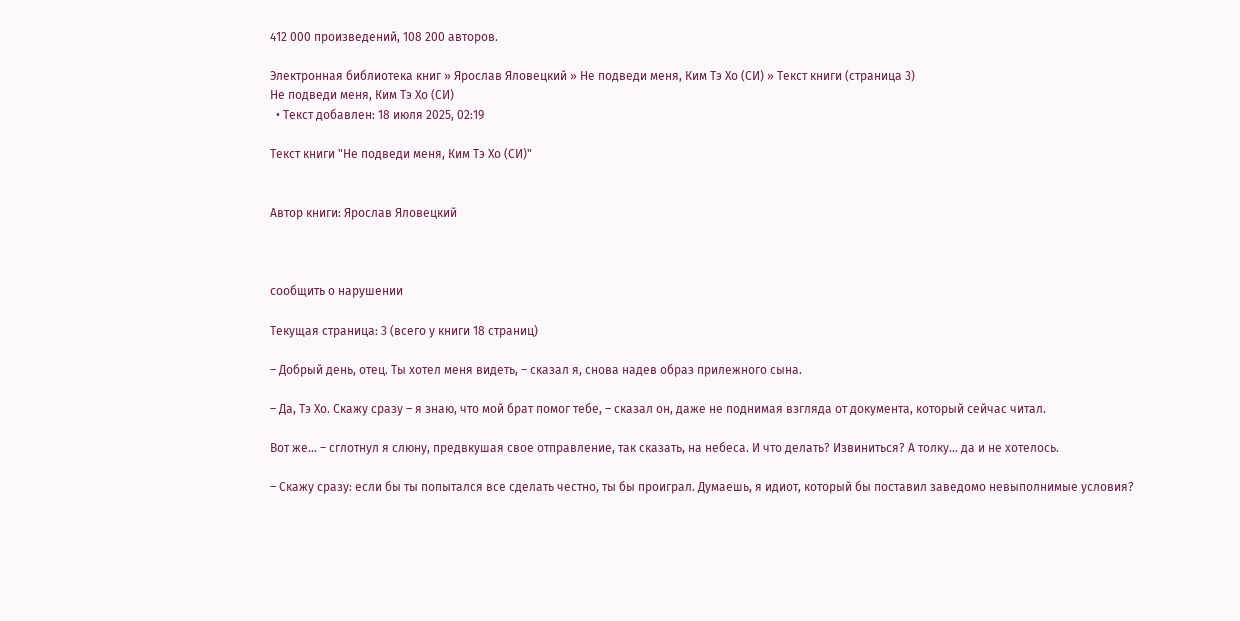412 000 произведений, 108 200 авторов.

Электронная библиотека книг » Ярослав Яловецкий » Не подведи меня, Ким Тэ Хо (СИ) » Текст книги (страница 3)
Не подведи меня, Ким Тэ Хо (СИ)
  • Текст добавлен: 18 июля 2025, 02:19

Текст книги "Не подведи меня, Ким Тэ Хо (СИ)"


Автор книги: Ярослав Яловецкий



сообщить о нарушении

Текущая страница: 3 (всего у книги 18 страниц)

– Добрый день, отец. Ты хотел меня видеть, – сказал я, снова надев образ прилежного сына.

– Да, Тэ Хо. Скажу сразу – я знаю, что мой брат помог тебе, – сказал он, даже не поднимая взгляда от документа, который сейчас читал.

Вот же... – сглотнул я слюну, предвкушая свое отправление, так сказать, на небеса. И что делать? Извиниться? А толку... да и не хотелось.

– Скажу сразу: если бы ты попытался все сделать честно, ты бы проиграл. Думаешь, я идиот, который бы поставил заведомо невыполнимые условия?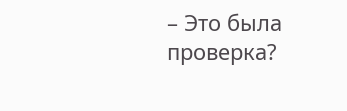– Это была проверка?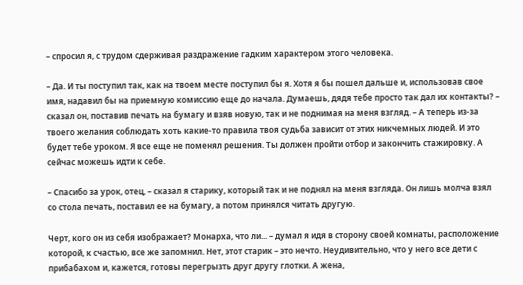– спросил я, с трудом сдерживая раздражение гадким характером этого человека.

– Да. И ты поступил так, как на твоем месте поступил бы я. Хотя я бы пошел дальше и, использовав свое имя, надавил бы на приемную комиссию еще до начала. Думаешь, дядя тебе просто так дал их контакты? – сказал он, поставив печать на бумагу и взяв новую, так и не поднимая на меня взгляд. – А теперь из-за твоего желания соблюдать хоть какие-то правила твоя судьба зависит от этих никчемных людей. И это будет тебе уроком. Я все еще не поменял решения. Ты должен пройти отбор и закончить стажировку. А сейчас можешь идти к себе.

– Спасибо за урок, отец, – сказал я старику, который так и не поднял на меня взгляда. Он лишь молча взял со стола печать, поставил ее на бумагу, а потом принялся читать другую.

Черт, кого он из себя изображает? Монарха, что ли... – думал я идя в сторону своей комнаты, расположение которой, к счастью, все же запомнил. Нет, этот старик – это нечто. Неудивительно, что у него все дети с прибабахом и, кажется, готовы перегрызть друг другу глотки. А жена,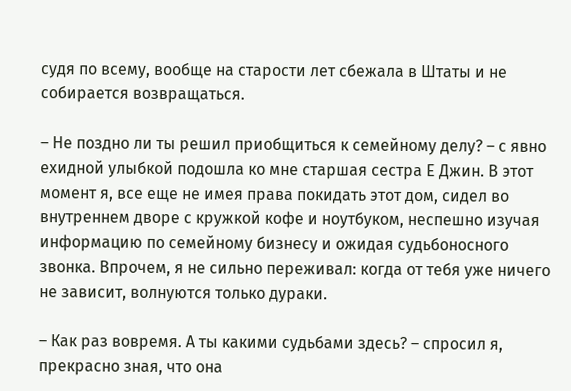судя по всему, вообще на старости лет сбежала в Штаты и не собирается возвращаться.

– Не поздно ли ты решил приобщиться к семейному делу? – с явно ехидной улыбкой подошла ко мне старшая сестра Е Джин. В этот момент я, все еще не имея права покидать этот дом, сидел во внутреннем дворе с кружкой кофе и ноутбуком, неспешно изучая информацию по семейному бизнесу и ожидая судьбоносного звонка. Впрочем, я не сильно переживал: когда от тебя уже ничего не зависит, волнуются только дураки.

– Как раз вовремя. А ты какими судьбами здесь? – спросил я, прекрасно зная, что она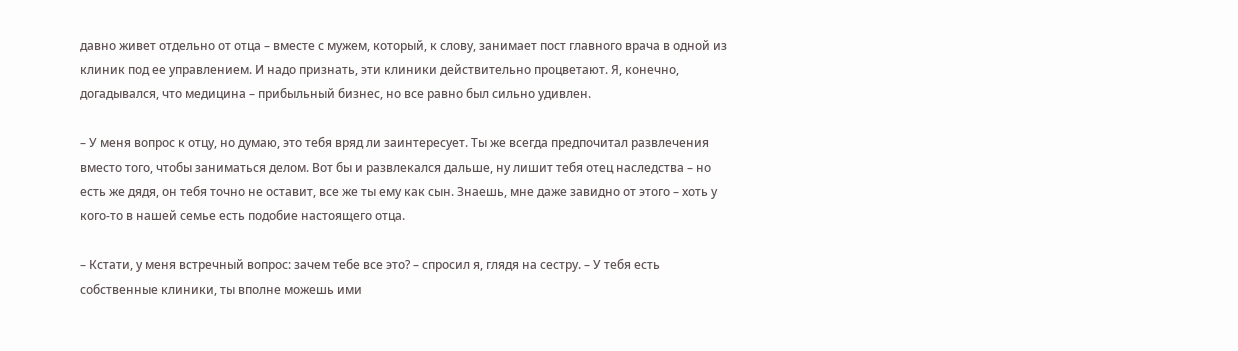давно живет отдельно от отца – вместе с мужем, который, к слову, занимает пост главного врача в одной из клиник под ее управлением. И надо признать, эти клиники действительно процветают. Я, конечно, догадывался, что медицина – прибыльный бизнес, но все равно был сильно удивлен.

– У меня вопрос к отцу, но думаю, это тебя вряд ли заинтересует. Ты же всегда предпочитал развлечения вместо того, чтобы заниматься делом. Вот бы и развлекался дальше, ну лишит тебя отец наследства – но есть же дядя, он тебя точно не оставит, все же ты ему как сын. Знаешь, мне даже завидно от этого – хоть у кого-то в нашей семье есть подобие настоящего отца.

– Кстати, у меня встречный вопрос: зачем тебе все это? – спросил я, глядя на сестру. – У тебя есть собственные клиники, ты вполне можешь ими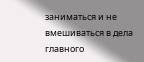заниматься и не вмешиваться в дела главного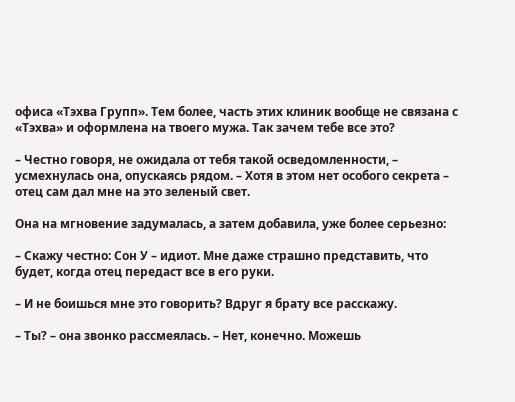офиса «Тэхва Групп». Тем более, часть этих клиник вообще не связана с «Тэхва» и оформлена на твоего мужа. Так зачем тебе все это?

– Честно говоря, не ожидала от тебя такой осведомленности, – усмехнулась она, опускаясь рядом. – Хотя в этом нет особого секрета – отец сам дал мне на это зеленый свет.

Она на мгновение задумалась, а затем добавила, уже более серьезно:

– Скажу честно: Сон У – идиот. Мне даже страшно представить, что будет, когда отец передаст все в его руки.

– И не боишься мне это говорить? Вдруг я брату все расскажу.

– Ты? – она звонко рассмеялась. – Нет, конечно. Можешь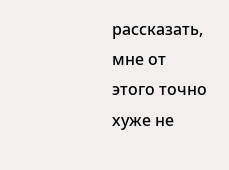рассказать, мне от этого точно хуже не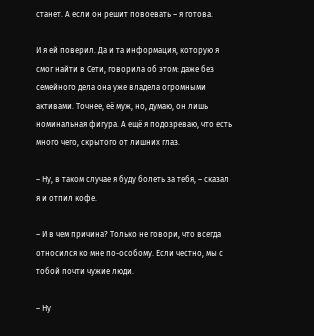станет. А если он решит повоевать – я готова.

И я ей поверил. Да и та информация, которую я смог найти в Сети, говорила об этом: даже без семейного дела она уже владела огромными активами. Точнее, её муж, но, думаю, он лишь номинальная фигура. А ещё я подозреваю, что есть много чего, скрытого от лишних глаз.

– Ну, в таком случае я буду болеть за тебя, – сказал я и отпил кофе.

– И в чем причина? Только не говори, что всегда относился ко мне по-особому. Если честно, мы с тобой почти чужие люди.

– Ну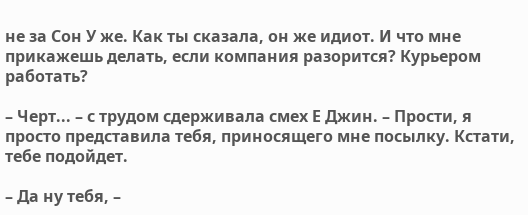не за Сон У же. Как ты сказала, он же идиот. И что мне прикажешь делать, если компания разорится? Курьером работать?

– Черт... – с трудом сдерживала смех Е Джин. – Прости, я просто представила тебя, приносящего мне посылку. Кстати, тебе подойдет.

– Да ну тебя, –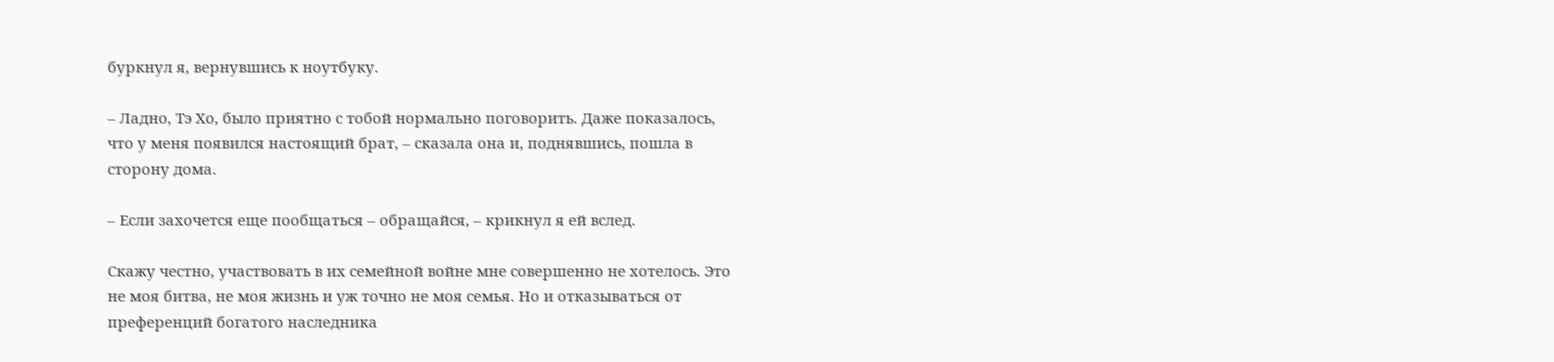буркнул я, вернувшись к ноутбуку.

– Ладно, Тэ Хо, было приятно с тобой нормально поговорить. Даже показалось, что у меня появился настоящий брат, – сказала она и, поднявшись, пошла в сторону дома.

– Если захочется еще пообщаться – обращайся, – крикнул я ей вслед.

Скажу честно, участвовать в их семейной войне мне совершенно не хотелось. Это не моя битва, не моя жизнь и уж точно не моя семья. Но и отказываться от преференций богатого наследника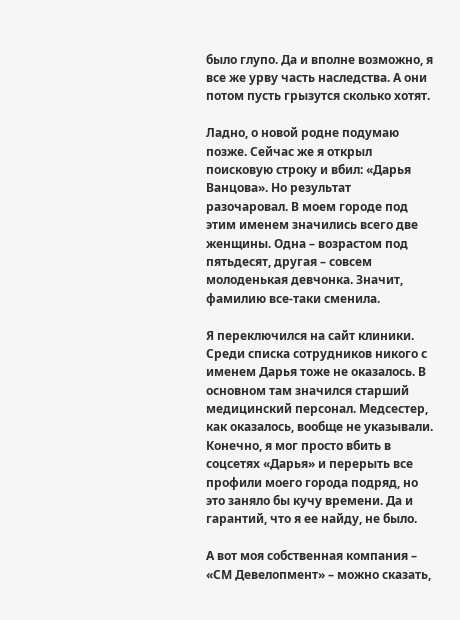было глупо. Да и вполне возможно, я все же урву часть наследства. А они потом пусть грызутся сколько хотят.

Ладно, о новой родне подумаю позже. Сейчас же я открыл поисковую строку и вбил: «Дарья Ванцова». Но результат разочаровал. В моем городе под этим именем значились всего две женщины. Одна – возрастом под пятьдесят, другая – совсем молоденькая девчонка. Значит, фамилию все-таки сменила.

Я переключился на сайт клиники. Среди списка сотрудников никого с именем Дарья тоже не оказалось. В основном там значился старший медицинский персонал. Медсестер, как оказалось, вообще не указывали. Конечно, я мог просто вбить в соцсетях «Дарья» и перерыть все профили моего города подряд, но это заняло бы кучу времени. Да и гарантий, что я ее найду, не было.

А вот моя собственная компания – «СМ Девелопмент» – можно сказать,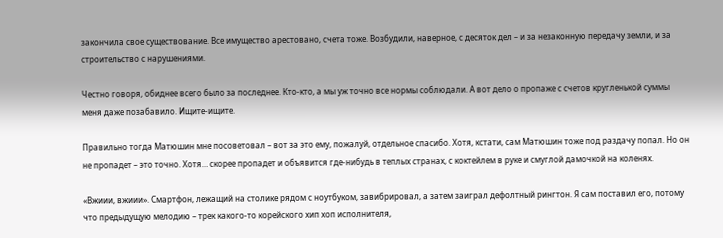закончила свое существование. Все имущество арестовано, счета тоже. Возбудили, наверное, с десяток дел – и за незаконную передачу земли, и за строительство с нарушениями.

Честно говоря, обиднее всего было за последнее. Кто-кто, а мы уж точно все нормы соблюдали. А вот дело о пропаже с счетов кругленькой суммы меня даже позабавило. Ищите-ищите.

Правильно тогда Матюшин мне посоветовал – вот за это ему, пожалуй, отдельное спасибо. Хотя, кстати, сам Матюшин тоже под раздачу попал. Но он не пропадет – это точно. Хотя… скорее пропадет и объявится где-нибудь в теплых странах, с коктейлем в руке и смуглой дамочкой на коленях.

«Вжиии, вжиии». Смартфон, лежащий на столике рядом с ноутбуком, завибрировал, а затем заиграл дефолтный рингтон. Я сам поставил его, потому что предыдущую мелодию – трек какого-то корейского хип хоп исполнителя,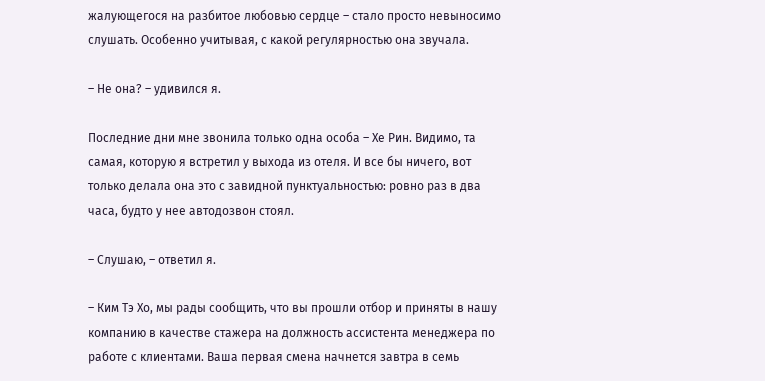жалующегося на разбитое любовью сердце – стало просто невыносимо слушать. Особенно учитывая, с какой регулярностью она звучала.

– Не она? – удивился я.

Последние дни мне звонила только одна особа – Хе Рин. Видимо, та самая, которую я встретил у выхода из отеля. И все бы ничего, вот только делала она это с завидной пунктуальностью: ровно раз в два часа, будто у нее автодозвон стоял.

– Слушаю, – ответил я.

– Ким Тэ Хо, мы рады сообщить, что вы прошли отбор и приняты в нашу компанию в качестве стажера на должность ассистента менеджера по работе с клиентами. Ваша первая смена начнется завтра в семь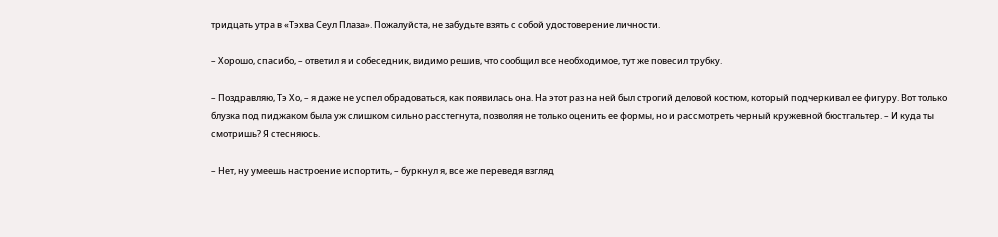тридцать утра в «Тэхва Сеул Плаза». Пожалуйста, не забудьте взять с собой удостоверение личности.

– Хорошо, спасибо, – ответил я и собеседник, видимо решив, что сообщил все необходимое, тут же повесил трубку.

– Поздравляю, Тэ Хо, – я даже не успел обрадоваться, как появилась она. На этот раз на ней был строгий деловой костюм, который подчеркивал ее фигуру. Вот только блузка под пиджаком была уж слишком сильно расстегнута, позволяя не только оценить ее формы, но и рассмотреть черный кружевной бюстгальтер. – И куда ты смотришь? Я стесняюсь.

– Нет, ну умеешь настроение испортить, – буркнул я, все же переведя взгляд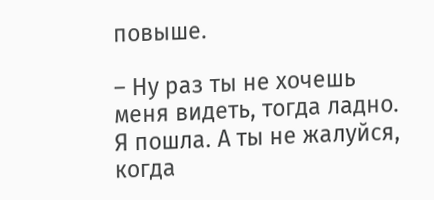повыше.

– Ну раз ты не хочешь меня видеть, тогда ладно. Я пошла. А ты не жалуйся, когда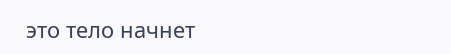это тело начнет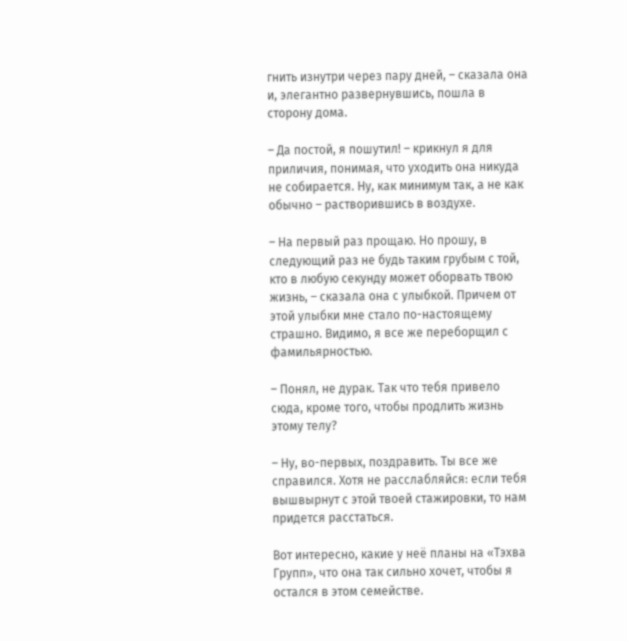гнить изнутри через пару дней, – сказала она и, элегантно развернувшись, пошла в сторону дома.

– Да постой, я пошутил! – крикнул я для приличия, понимая, что уходить она никуда не собирается. Ну, как минимум так, а не как обычно – растворившись в воздухе.

– На первый раз прощаю. Но прошу, в следующий раз не будь таким грубым с той, кто в любую секунду может оборвать твою жизнь, – сказала она с улыбкой. Причем от этой улыбки мне стало по-настоящему страшно. Видимо, я все же переборщил с фамильярностью.

– Понял, не дурак. Так что тебя привело сюда, кроме того, чтобы продлить жизнь этому телу?

– Ну, во-первых, поздравить. Ты все же справился. Хотя не расслабляйся: если тебя вышвырнут с этой твоей стажировки, то нам придется расстаться.

Вот интересно, какие у неё планы на «Тэхва Групп», что она так сильно хочет, чтобы я остался в этом семействе.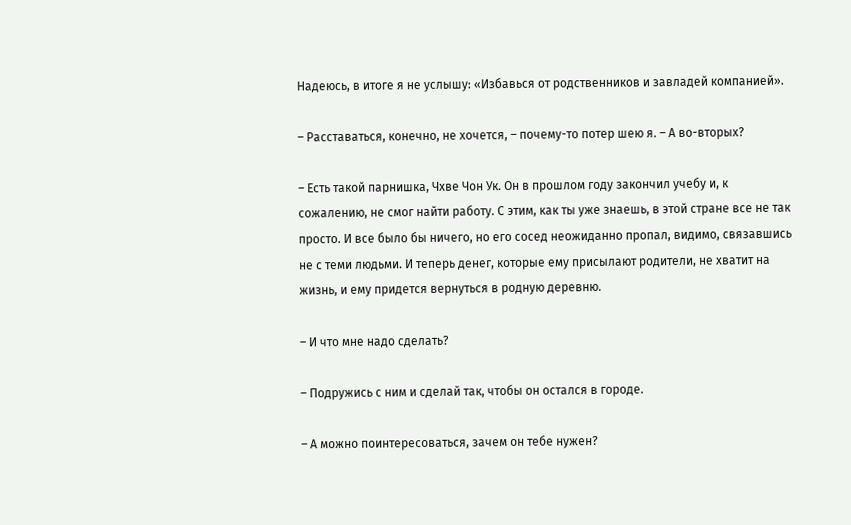Надеюсь, в итоге я не услышу: «Избавься от родственников и завладей компанией».

– Расставаться, конечно, не хочется, – почему-то потер шею я. – А во-вторых?

– Есть такой парнишка, Чхве Чон Ук. Он в прошлом году закончил учебу и, к сожалению, не смог найти работу. С этим, как ты уже знаешь, в этой стране все не так просто. И все было бы ничего, но его сосед неожиданно пропал, видимо, связавшись не с теми людьми. И теперь денег, которые ему присылают родители, не хватит на жизнь, и ему придется вернуться в родную деревню.

– И что мне надо сделать?

– Подружись с ним и сделай так, чтобы он остался в городе.

– А можно поинтересоваться, зачем он тебе нужен?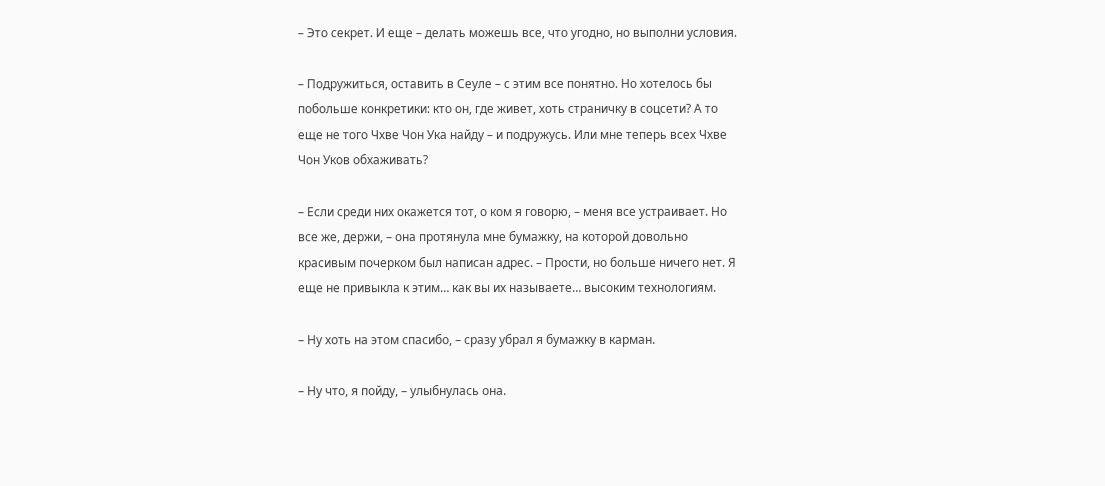– Это секрет. И еще – делать можешь все, что угодно, но выполни условия.

– Подружиться, оставить в Сеуле – с этим все понятно. Но хотелось бы побольше конкретики: кто он, где живет, хоть страничку в соцсети? А то еще не того Чхве Чон Ука найду – и подружусь. Или мне теперь всех Чхве Чон Уков обхаживать?

– Если среди них окажется тот, о ком я говорю, – меня все устраивает. Но все же, держи, – она протянула мне бумажку, на которой довольно красивым почерком был написан адрес. – Прости, но больше ничего нет. Я еще не привыкла к этим… как вы их называете… высоким технологиям.

– Ну хоть на этом спасибо, – сразу убрал я бумажку в карман.

– Ну что, я пойду, – улыбнулась она.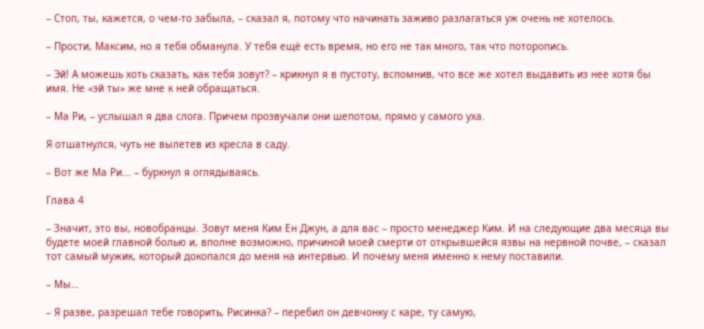– Стоп, ты, кажется, о чем-то забыла, – сказал я, потому что начинать заживо разлагаться уж очень не хотелось.

– Прости, Максим, но я тебя обманула. У тебя ещё есть время, но его не так много, так что поторопись.

– Эй! А можешь хоть сказать, как тебя зовут? – крикнул я в пустоту, вспомнив, что все же хотел выдавить из нее хотя бы имя. Не «эй ты» же мне к ней обращаться.

– Ма Ри, – услышал я два слога. Причем прозвучали они шепотом, прямо у самого уха.

Я отшатнулся, чуть не вылетев из кресла в саду.

– Вот же Ма Ри... – буркнул я оглядываясь.

Глава 4

– Значит, это вы, новобранцы. Зовут меня Ким Ен Джун, а для вас – просто менеджер Ким. И на следующие два месяца вы будете моей главной болью и, вполне возможно, причиной моей смерти от открывшейся язвы на нервной почве, – сказал тот самый мужик, который докопался до меня на интервью. И почему меня именно к нему поставили.

– Мы…

– Я разве, разрешал тебе говорить, Рисинка? – перебил он девчонку с каре, ту самую,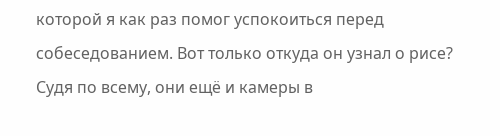которой я как раз помог успокоиться перед собеседованием. Вот только откуда он узнал о рисе? Судя по всему, они ещё и камеры в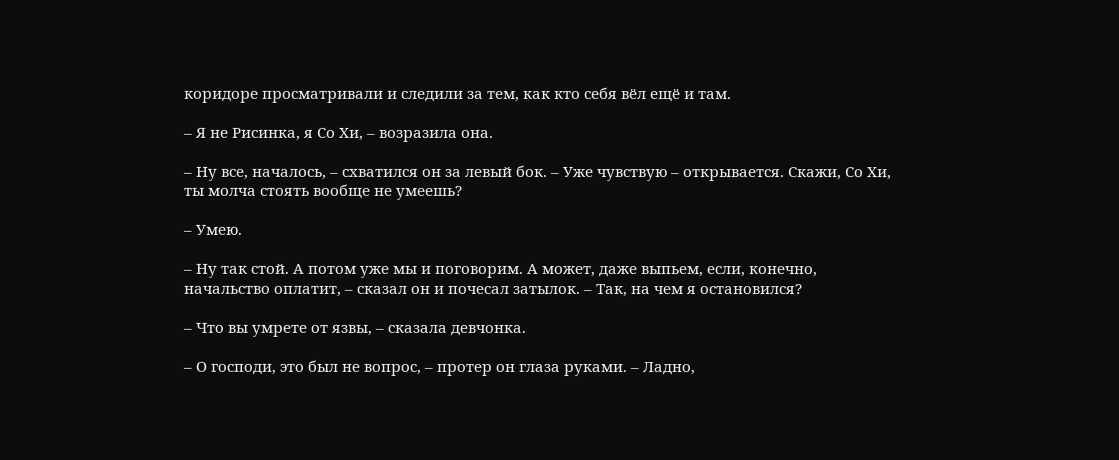коридоре просматривали и следили за тем, как кто себя вёл ещё и там.

– Я не Рисинка, я Со Хи, – возразила она.

– Ну все, началось, – схватился он за левый бок. – Уже чувствую – открывается. Скажи, Со Хи, ты молча стоять вообще не умеешь?

– Умею.

– Ну так стой. А потом уже мы и поговорим. А может, даже выпьем, если, конечно, начальство оплатит, – сказал он и почесал затылок. – Так, на чем я остановился?

– Что вы умрете от язвы, – сказала девчонка.

– О господи, это был не вопрос, – протер он глаза руками. – Ладно,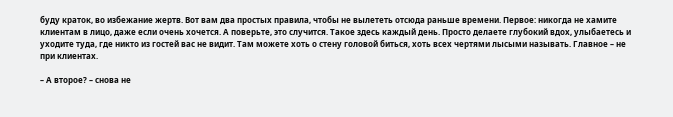буду краток, во избежание жертв. Вот вам два простых правила, чтобы не вылететь отсюда раньше времени. Первое: никогда не хамите клиентам в лицо, даже если очень хочется. А поверьте, это случится. Такое здесь каждый день. Просто делаете глубокий вдох, улыбаетесь и уходите туда, где никто из гостей вас не видит. Там можете хоть о стену головой биться, хоть всех чертями лысыми называть. Главное – не при клиентах.

– А второе? – снова не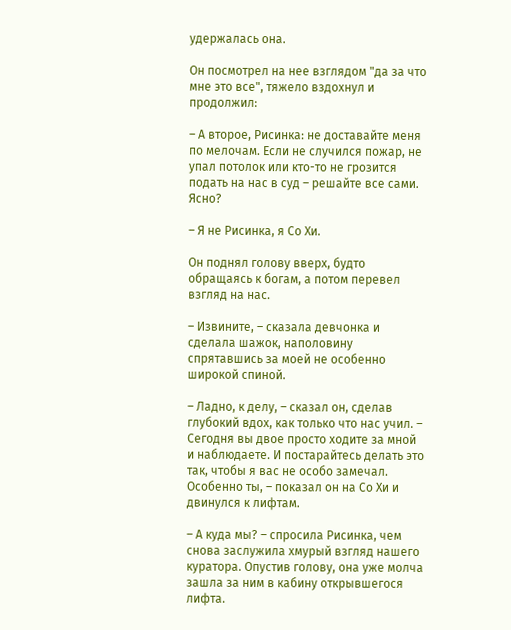удержалась она.

Он посмотрел на нее взглядом "да за что мне это все", тяжело вздохнул и продолжил:

– А второе, Рисинка: не доставайте меня по мелочам. Если не случился пожар, не упал потолок или кто-то не грозится подать на нас в суд – решайте все сами. Ясно?

– Я не Рисинка, я Со Хи.

Он поднял голову вверх, будто обращаясь к богам, а потом перевел взгляд на нас.

– Извините, – сказала девчонка и сделала шажок, наполовину спрятавшись за моей не особенно широкой спиной.

– Ладно, к делу, – сказал он, сделав глубокий вдох, как только что нас учил. – Сегодня вы двое просто ходите за мной и наблюдаете. И постарайтесь делать это так, чтобы я вас не особо замечал. Особенно ты, – показал он на Со Хи и двинулся к лифтам.

– А куда мы? – спросила Рисинка, чем снова заслужила хмурый взгляд нашего куратора. Опустив голову, она уже молча зашла за ним в кабину открывшегося лифта.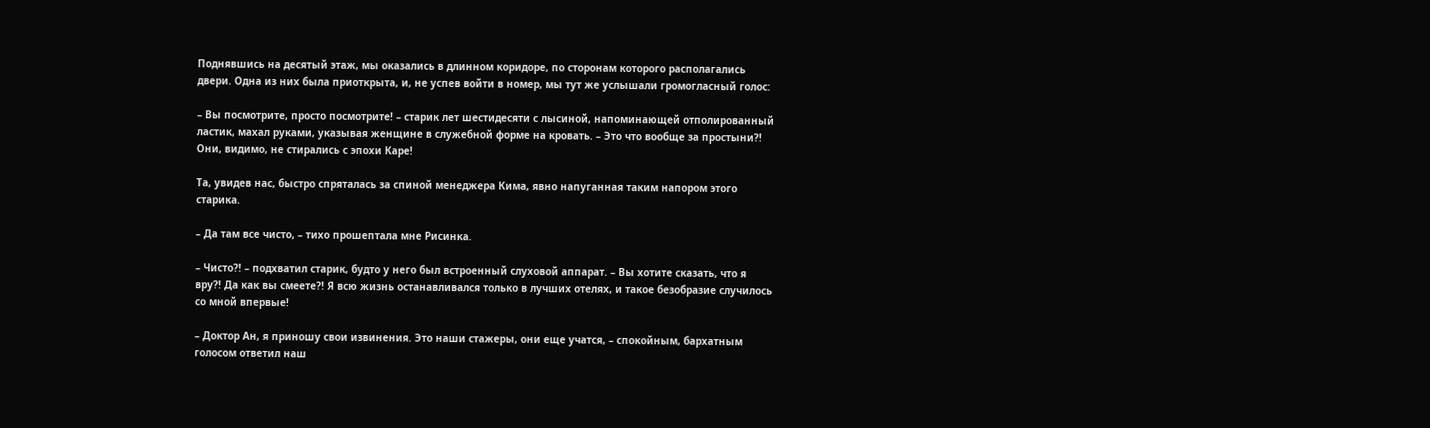Поднявшись на десятый этаж, мы оказались в длинном коридоре, по сторонам которого располагались двери. Одна из них была приоткрыта, и, не успев войти в номер, мы тут же услышали громогласный голос:

– Вы посмотрите, просто посмотрите! – старик лет шестидесяти с лысиной, напоминающей отполированный ластик, махал руками, указывая женщине в служебной форме на кровать. – Это что вообще за простыни?! Они, видимо, не стирались с эпохи Каре!

Та, увидев нас, быстро спряталась за спиной менеджера Кима, явно напуганная таким напором этого старика.

– Да там все чисто, – тихо прошептала мне Рисинка.

– Чисто?! – подхватил старик, будто у него был встроенный слуховой аппарат. – Вы хотите сказать, что я вру?! Да как вы смеете?! Я всю жизнь останавливался только в лучших отелях, и такое безобразие случилось со мной впервые!

– Доктор Ан, я приношу свои извинения. Это наши стажеры, они еще учатся, – спокойным, бархатным голосом ответил наш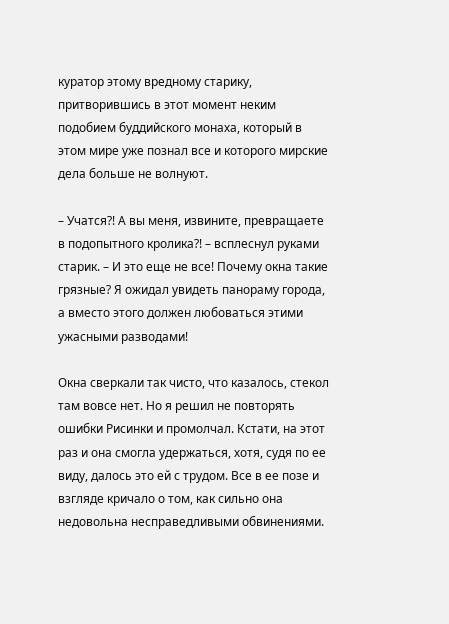куратор этому вредному старику, притворившись в этот момент неким подобием буддийского монаха, который в этом мире уже познал все и которого мирские дела больше не волнуют.

– Учатся?! А вы меня, извините, превращаете в подопытного кролика?! – всплеснул руками старик. – И это еще не все! Почему окна такие грязные? Я ожидал увидеть панораму города, а вместо этого должен любоваться этими ужасными разводами!

Окна сверкали так чисто, что казалось, стекол там вовсе нет. Но я решил не повторять ошибки Рисинки и промолчал. Кстати, на этот раз и она смогла удержаться, хотя, судя по ее виду, далось это ей с трудом. Все в ее позе и взгляде кричало о том, как сильно она недовольна несправедливыми обвинениями.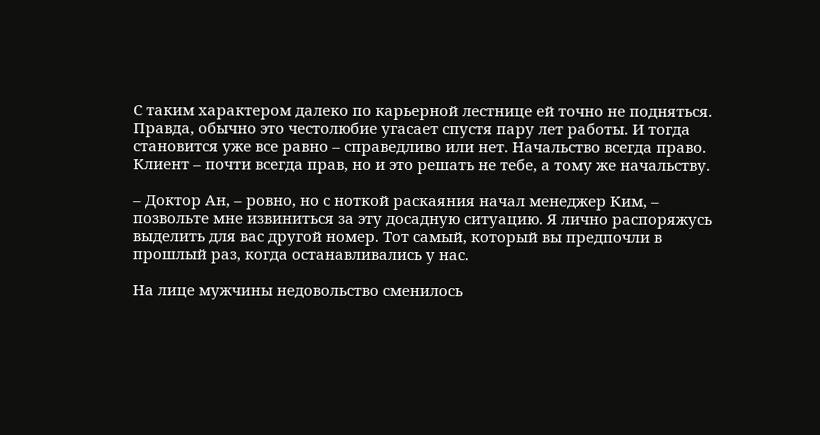С таким характером далеко по карьерной лестнице ей точно не подняться. Правда, обычно это честолюбие угасает спустя пару лет работы. И тогда становится уже все равно – справедливо или нет. Начальство всегда право. Клиент – почти всегда прав, но и это решать не тебе, а тому же начальству.

– Доктор Ан, – ровно, но с ноткой раскаяния начал менеджер Ким, – позвольте мне извиниться за эту досадную ситуацию. Я лично распоряжусь выделить для вас другой номер. Тот самый, который вы предпочли в прошлый раз, когда останавливались у нас.

На лице мужчины недовольство сменилось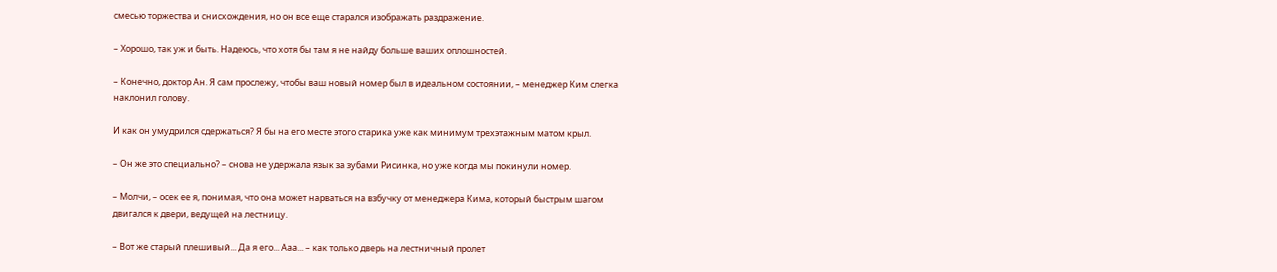смесью торжества и снисхождения, но он все еще старался изображать раздражение.

– Хорошо, так уж и быть. Надеюсь, что хотя бы там я не найду больше ваших оплошностей.

– Конечно, доктор Ан. Я сам прослежу, чтобы ваш новый номер был в идеальном состоянии, – менеджер Ким слегка наклонил голову.

И как он умудрился сдержаться? Я бы на его месте этого старика уже как минимум трехэтажным матом крыл.

– Он же это специально? – снова не удержала язык за зубами Рисинка, но уже когда мы покинули номер.

– Молчи, – осек ее я, понимая, что она может нарваться на взбучку от менеджера Кима, который быстрым шагом двигался к двери, ведущей на лестницу.

– Вот же старый плешивый... Да я его... Ааа... – как только дверь на лестничный пролет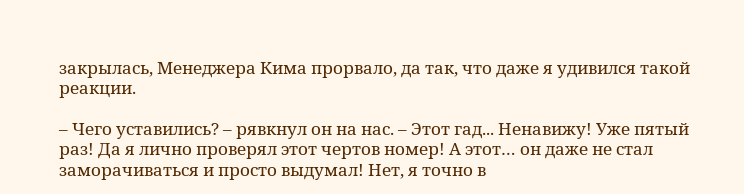закрылась, Менеджера Кима прорвало, да так, что даже я удивился такой реакции.

– Чего уставились? – рявкнул он на нас. – Этот гад... Ненавижу! Уже пятый раз! Да я лично проверял этот чертов номер! А этот… он даже не стал заморачиваться и просто выдумал! Нет, я точно в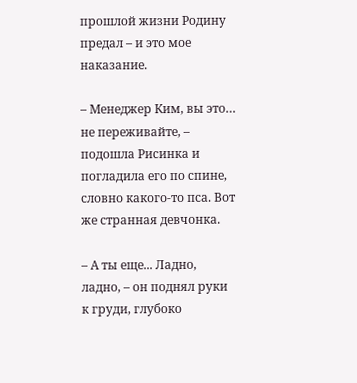прошлой жизни Родину предал – и это мое наказание.

– Менеджер Ким, вы это… не переживайте, – подошла Рисинка и погладила его по спине, словно какого-то пса. Вот же странная девчонка.

– А ты еще... Ладно, ладно, – он поднял руки к груди, глубоко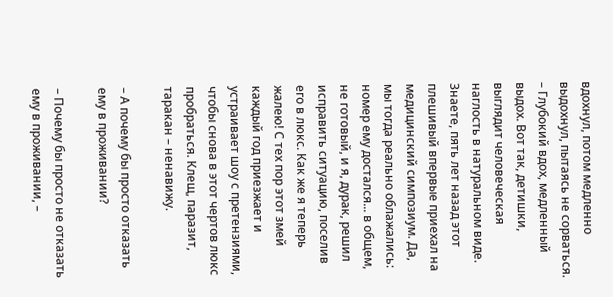вдохнул, потом медленно выдохнул, пытаясь не сорваться. – Глубокий вдох, медленный выдох. Вот так, детишки, выглядит человеческая наглость в натуральном виде. Знаете, пять лет назад этот плешивый впервые приехал на медицинский симпозиум. Да, мы тогда реально облажались: номер ему достался... в общем, не готовый, и я, дурак, решил исправить ситуацию, поселив его в люкс. Как же я теперь жалею! С тех пор этот змей каждый год приезжает и устраивает шоу с претензиями, чтобы снова в этот чертов люкс пробраться. Клещ, паразит, таракан – ненавижу.

– А почему бы просто отказать ему в проживании?

– Почему бы просто не отказать ему в проживании, –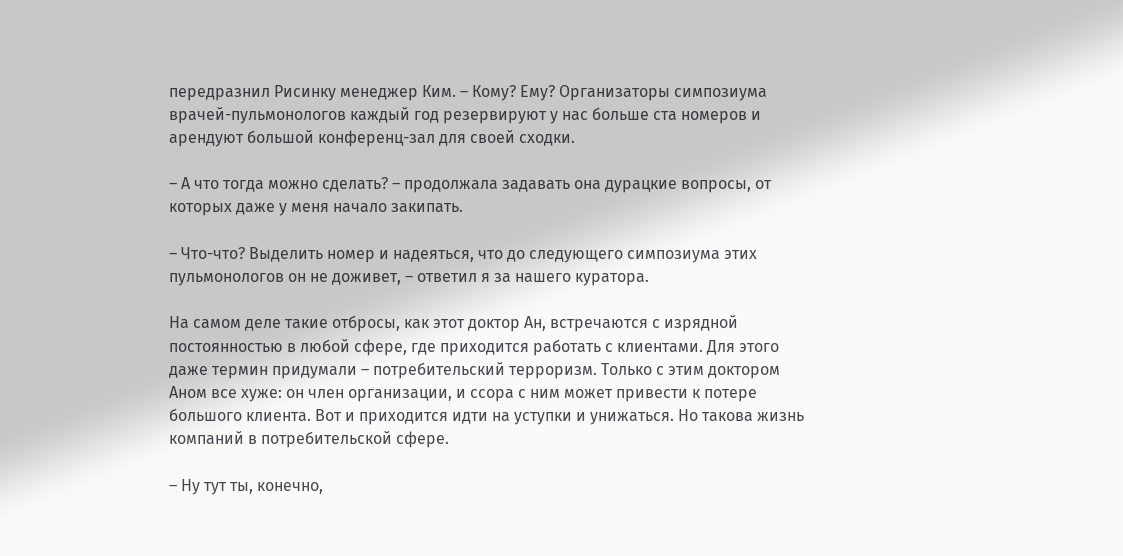передразнил Рисинку менеджер Ким. – Кому? Ему? Организаторы симпозиума врачей-пульмонологов каждый год резервируют у нас больше ста номеров и арендуют большой конференц-зал для своей сходки.

– А что тогда можно сделать? – продолжала задавать она дурацкие вопросы, от которых даже у меня начало закипать.

– Что-что? Выделить номер и надеяться, что до следующего симпозиума этих пульмонологов он не доживет, – ответил я за нашего куратора.

На самом деле такие отбросы, как этот доктор Ан, встречаются с изрядной постоянностью в любой сфере, где приходится работать с клиентами. Для этого даже термин придумали – потребительский терроризм. Только с этим доктором Аном все хуже: он член организации, и ссора с ним может привести к потере большого клиента. Вот и приходится идти на уступки и унижаться. Но такова жизнь компаний в потребительской сфере.

– Ну тут ты, конечно,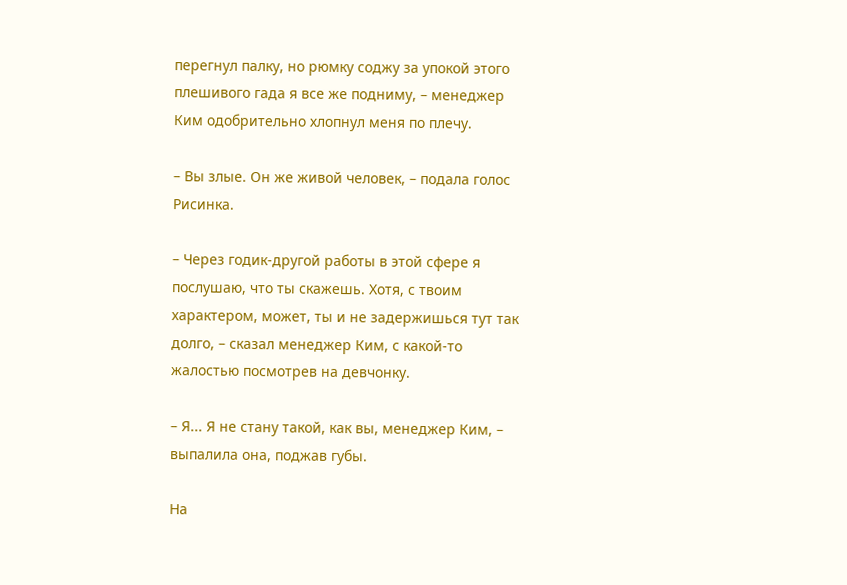перегнул палку, но рюмку соджу за упокой этого плешивого гада я все же подниму, – менеджер Ким одобрительно хлопнул меня по плечу.

– Вы злые. Он же живой человек, – подала голос Рисинка.

– Через годик-другой работы в этой сфере я послушаю, что ты скажешь. Хотя, с твоим характером, может, ты и не задержишься тут так долго, – сказал менеджер Ким, с какой-то жалостью посмотрев на девчонку.

– Я... Я не стану такой, как вы, менеджер Ким, – выпалила она, поджав губы.

На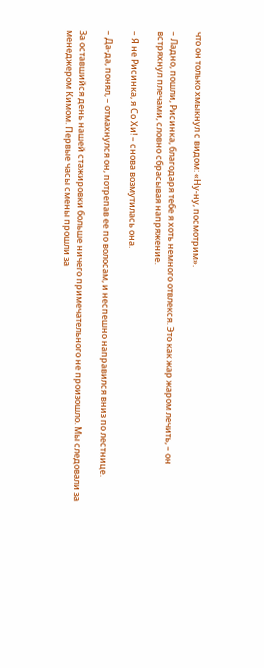что он только хмыкнул с видом: «Ну-ну, посмотрим».

– Ладно, пошли, Рисинка, благодаря тебе я хоть немного отвлекся. Это как жар жаром лечить, – он встряхнул плечами, словно сбрасывая напряжение.

– Я не Рисинка, я Со Хи! – снова возмутилась она.

– Да-да, понял, – отмахнулся он, потрепав ее по волосам, и неспешно направился вниз по лестнице.

За оставшийся день нашей стажировки больше ничего примечательного не произошло. Мы следовали за менеджером Кимом. Первые часы смены прошли за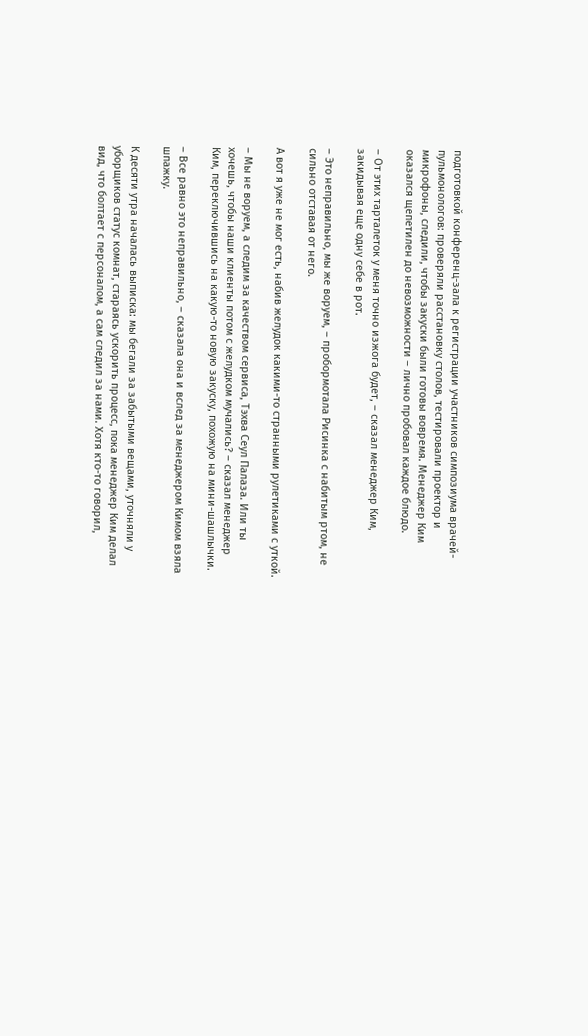подготовкой конференц-зала к регистрации участников симпозиума врачей-пульмонологов: проверяли расстановку столов, тестировали проектор и микрофоны, следили, чтобы закуски были готовы вовремя. Менеджер Ким оказался щепетилен до невозможности – лично пробовал каждое блюдо.

– От этих тарталеток у меня точно изжога будет, – сказал менеджер Ким, закидывая еще одну себе в рот.

– Это неправильно, мы же воруем, – пробормотала Рисинка с набитым ртом, не сильно отставая от него.

А вот я уже не мог есть, набив желудок какими-то странными рулетиками с уткой.

– Мы не воруем, а следим за качеством сервиса, Тэхва Сеул Палаза. Или ты хочешь, чтобы наши клиенты потом с желудком мучались? – сказал менеджер Ким, переключившись на какую-то новую закуску, похожую на мини-шашлычки.

– Все равно это неправильно, – сказала она и вслед за менеджером Кимом взяла шпажку.

К десяти утра началась выписка: мы бегали за забытыми вещами, уточняли у уборщиков статус комнат, стараясь ускорить процесс, пока менеджер Ким делал вид, что болтает с персоналом, а сам следил за нами. Хотя кто-то говорил,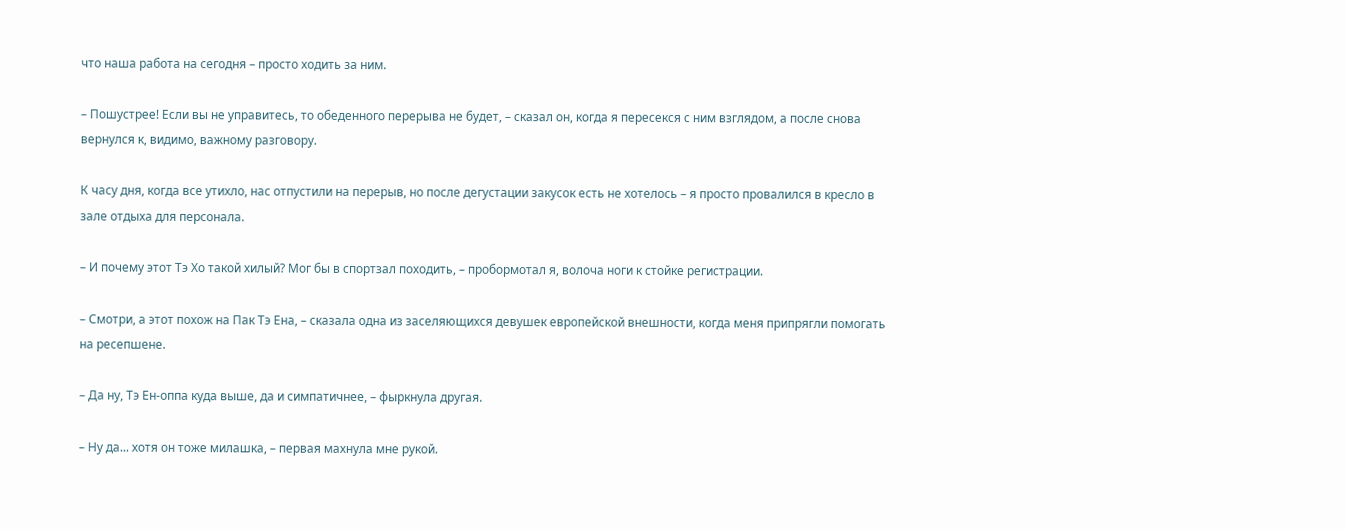что наша работа на сегодня – просто ходить за ним.

– Пошустрее! Если вы не управитесь, то обеденного перерыва не будет, – сказал он, когда я пересекся с ним взглядом, а после снова вернулся к, видимо, важному разговору.

К часу дня, когда все утихло, нас отпустили на перерыв, но после дегустации закусок есть не хотелось – я просто провалился в кресло в зале отдыха для персонала.

– И почему этот Тэ Хо такой хилый? Мог бы в спортзал походить, – пробормотал я, волоча ноги к стойке регистрации.

– Смотри, а этот похож на Пак Тэ Ена, – сказала одна из заселяющихся девушек европейской внешности, когда меня припрягли помогать на ресепшене.

– Да ну, Тэ Ен-оппа куда выше, да и симпатичнее, – фыркнула другая.

– Ну да... хотя он тоже милашка, – первая махнула мне рукой.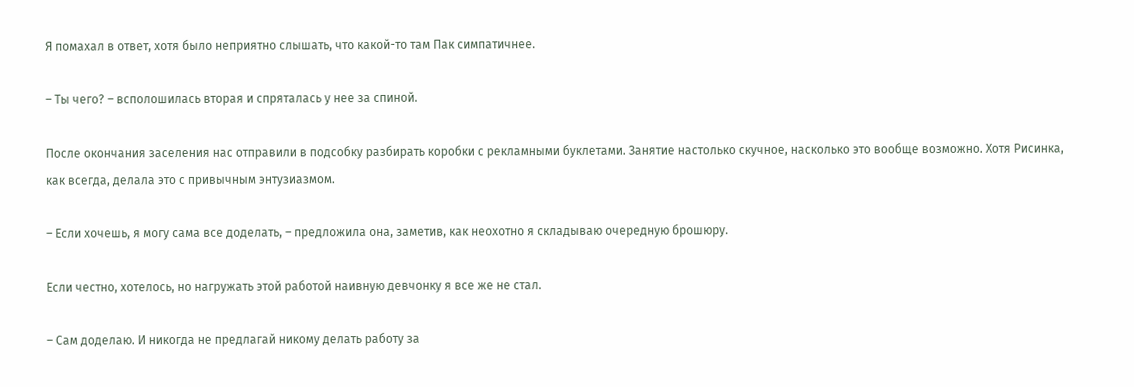Я помахал в ответ, хотя было неприятно слышать, что какой-то там Пак симпатичнее.

– Ты чего? – всполошилась вторая и спряталась у нее за спиной.

После окончания заселения нас отправили в подсобку разбирать коробки с рекламными буклетами. Занятие настолько скучное, насколько это вообще возможно. Хотя Рисинка, как всегда, делала это с привычным энтузиазмом.

– Если хочешь, я могу сама все доделать, – предложила она, заметив, как неохотно я складываю очередную брошюру.

Если честно, хотелось, но нагружать этой работой наивную девчонку я все же не стал.

– Сам доделаю. И никогда не предлагай никому делать работу за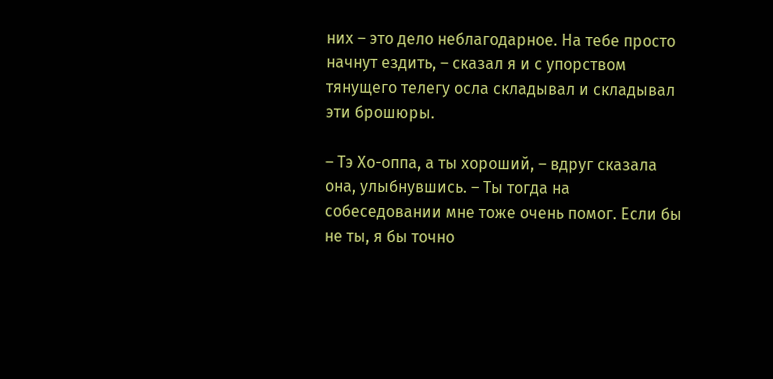них – это дело неблагодарное. На тебе просто начнут ездить, – сказал я и с упорством тянущего телегу осла складывал и складывал эти брошюры.

– Тэ Хо-оппа, а ты хороший, – вдруг сказала она, улыбнувшись. – Ты тогда на собеседовании мне тоже очень помог. Если бы не ты, я бы точно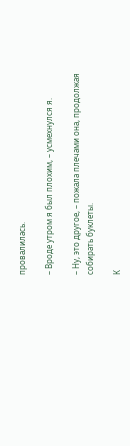провалилась.

– Вроде утром я был плохим, – усмехнулся я.

– Ну, это другое, – пожала плечами она, продолжая собирать буклеты.

К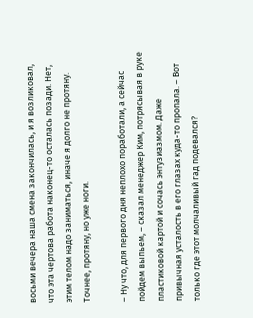восьми вечера наша смена закончилась, и я возликовал, что эта чертова работа наконец-то осталась позади. Нет, этим телом надо заниматься, иначе я долго не протяну. Точнее, протяну, но уже ноги.

– Ну что, для первого дня неплохо поработали, а сейчас пойдем выпьем, – сказал менеджер Ким, потрясывая в руке пластиковой картой и сочась энтузиазмом. Даже привычная усталость в его глазах куда-то пропала. – Вот только где этот молчаливый гад подевался?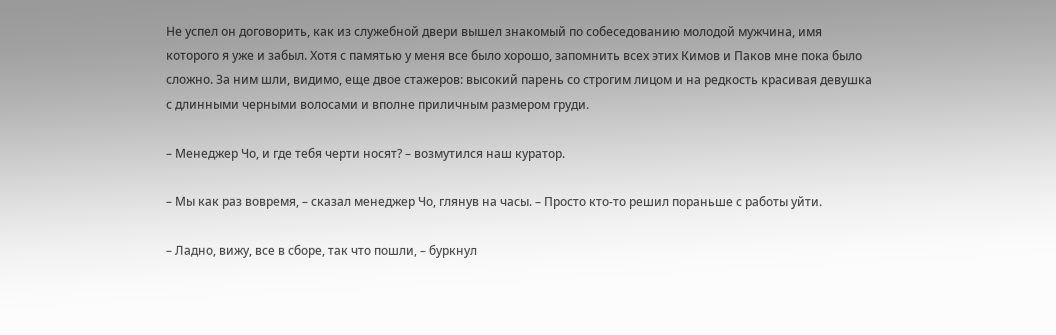Не успел он договорить, как из служебной двери вышел знакомый по собеседованию молодой мужчина, имя которого я уже и забыл. Хотя с памятью у меня все было хорошо, запомнить всех этих Кимов и Паков мне пока было сложно. За ним шли, видимо, еще двое стажеров: высокий парень со строгим лицом и на редкость красивая девушка с длинными черными волосами и вполне приличным размером груди.

– Менеджер Чо, и где тебя черти носят? – возмутился наш куратор.

– Мы как раз вовремя, – сказал менеджер Чо, глянув на часы. – Просто кто-то решил пораньше с работы уйти.

– Ладно, вижу, все в сборе, так что пошли, – буркнул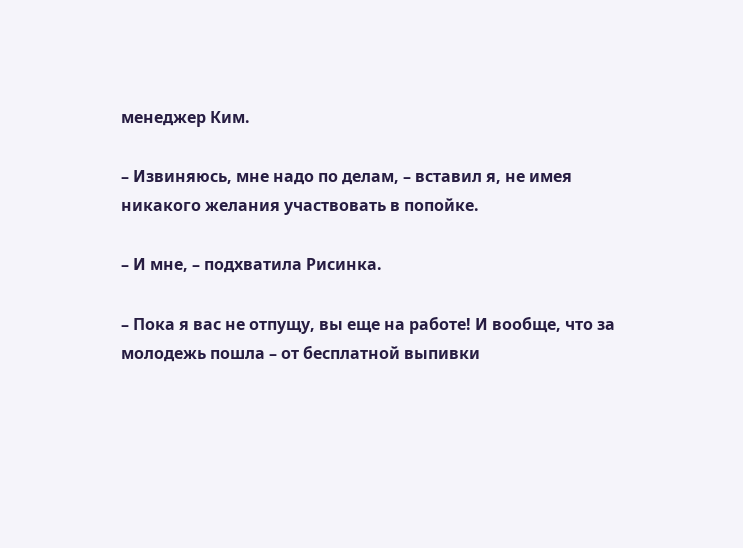менеджер Ким.

– Извиняюсь, мне надо по делам, – вставил я, не имея никакого желания участвовать в попойке.

– И мне, – подхватила Рисинка.

– Пока я вас не отпущу, вы еще на работе! И вообще, что за молодежь пошла – от бесплатной выпивки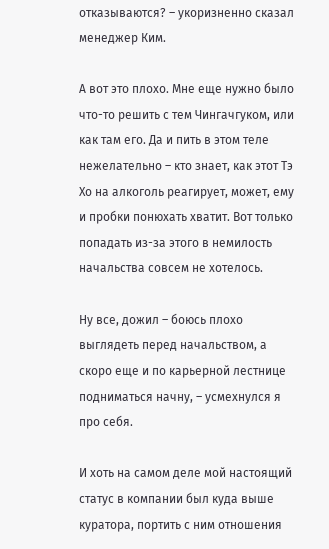отказываются? – укоризненно сказал менеджер Ким.

А вот это плохо. Мне еще нужно было что-то решить с тем Чингачгуком, или как там его. Да и пить в этом теле нежелательно – кто знает, как этот Тэ Хо на алкоголь реагирует, может, ему и пробки понюхать хватит. Вот только попадать из-за этого в немилость начальства совсем не хотелось.

Ну все, дожил – боюсь плохо выглядеть перед начальством, а скоро еще и по карьерной лестнице подниматься начну, – усмехнулся я про себя.

И хоть на самом деле мой настоящий статус в компании был куда выше куратора, портить с ним отношения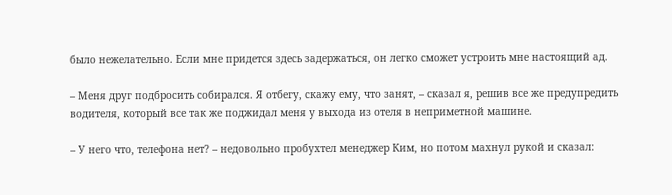было нежелательно. Если мне придется здесь задержаться, он легко сможет устроить мне настоящий ад.

– Меня друг подбросить собирался. Я отбегу, скажу ему, что занят, – сказал я, решив все же предупредить водителя, который все так же поджидал меня у выхода из отеля в неприметной машине.

– У него что, телефона нет? – недовольно пробухтел менеджер Ким, но потом махнул рукой и сказал: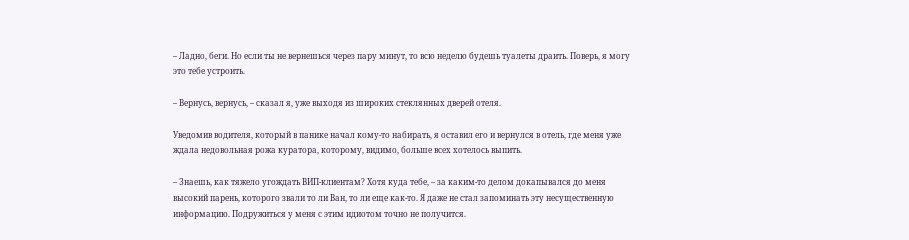– Ладно, беги. Но если ты не вернешься через пару минут, то всю неделю будешь туалеты драить. Поверь, я могу это тебе устроить.

– Вернусь, вернусь, – сказал я, уже выходя из широких стеклянных дверей отеля.

Уведомив водителя, который в панике начал кому-то набирать, я оставил его и вернулся в отель, где меня уже ждала недовольная рожа куратора, которому, видимо, больше всех хотелось выпить.

– Знаешь, как тяжело угождать ВИП-клиентам? Хотя куда тебе, – за каким-то делом докапывался до меня высокий парень, которого звали то ли Ван, то ли еще как-то. Я даже не стал запоминать эту несущественную информацию. Подружиться у меня с этим идиотом точно не получится.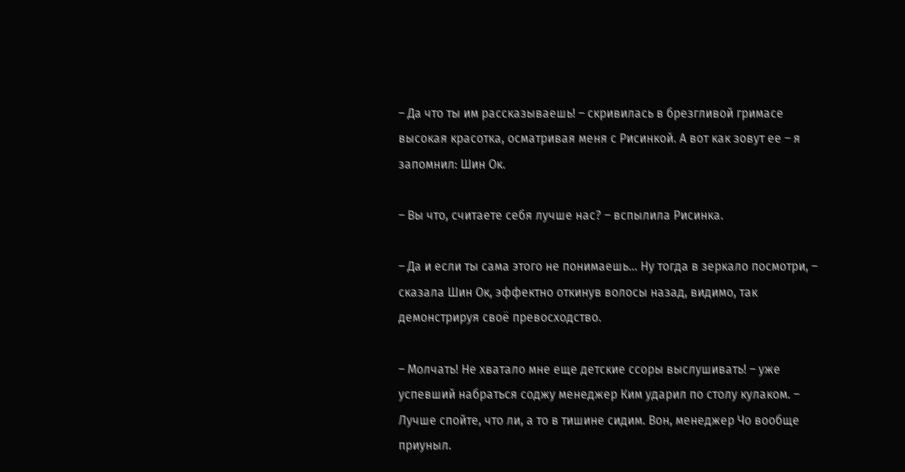– Да что ты им рассказываешь! – скривилась в брезгливой гримасе высокая красотка, осматривая меня с Рисинкой. А вот как зовут ее – я запомнил: Шин Ок.

– Вы что, считаете себя лучше нас? – вспылила Рисинка.

– Да и если ты сама этого не понимаешь... Ну тогда в зеркало посмотри, – сказала Шин Ок, эффектно откинув волосы назад, видимо, так демонстрируя своё превосходство.

– Молчать! Не хватало мне еще детские ссоры выслушивать! – уже успевший набраться соджу менеджер Ким ударил по столу кулаком. – Лучше спойте, что ли, а то в тишине сидим. Вон, менеджер Чо вообще приуныл.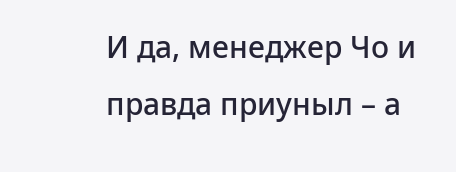И да, менеджер Чо и правда приуныл – а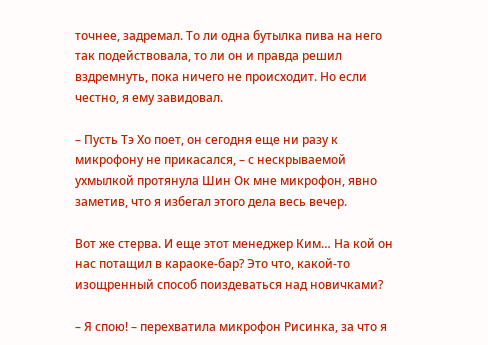точнее, задремал. То ли одна бутылка пива на него так подействовала, то ли он и правда решил вздремнуть, пока ничего не происходит. Но если честно, я ему завидовал.

– Пусть Тэ Хо поет, он сегодня еще ни разу к микрофону не прикасался, – с нескрываемой ухмылкой протянула Шин Ок мне микрофон, явно заметив, что я избегал этого дела весь вечер.

Вот же стерва. И еще этот менеджер Ким… На кой он нас потащил в караоке-бар? Это что, какой-то изощренный способ поиздеваться над новичками?

– Я спою! – перехватила микрофон Рисинка, за что я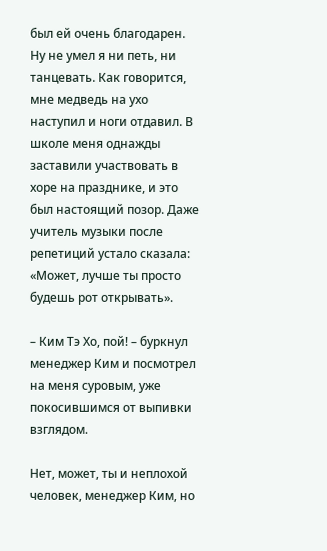был ей очень благодарен. Ну не умел я ни петь, ни танцевать. Как говорится, мне медведь на ухо наступил и ноги отдавил. В школе меня однажды заставили участвовать в хоре на празднике, и это был настоящий позор. Даже учитель музыки после репетиций устало сказала: «Может, лучше ты просто будешь рот открывать».

– Ким Тэ Хо, пой! – буркнул менеджер Ким и посмотрел на меня суровым, уже покосившимся от выпивки взглядом.

Нет, может, ты и неплохой человек, менеджер Ким, но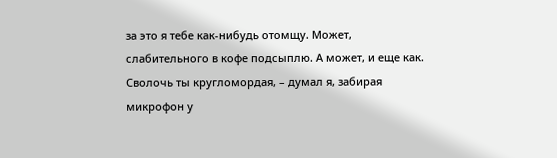за это я тебе как-нибудь отомщу. Может, слабительного в кофе подсыплю. А может, и еще как. Сволочь ты кругломордая, – думал я, забирая микрофон у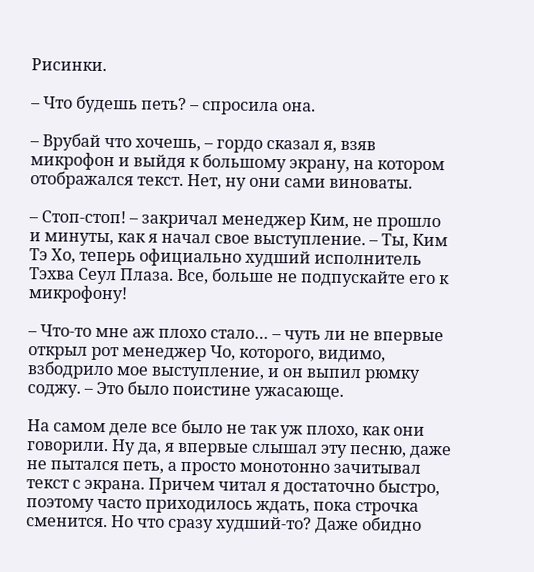Рисинки.

– Что будешь петь? – спросила она.

– Врубай что хочешь, – гордо сказал я, взяв микрофон и выйдя к большому экрану, на котором отображался текст. Нет, ну они сами виноваты.

– Стоп-стоп! – закричал менеджер Ким, не прошло и минуты, как я начал свое выступление. – Ты, Ким Тэ Хо, теперь официально худший исполнитель Тэхва Сеул Плаза. Все, больше не подпускайте его к микрофону!

– Что-то мне аж плохо стало… – чуть ли не впервые открыл рот менеджер Чо, которого, видимо, взбодрило мое выступление, и он выпил рюмку соджу. – Это было поистине ужасающе.

На самом деле все было не так уж плохо, как они говорили. Ну да, я впервые слышал эту песню, даже не пытался петь, а просто монотонно зачитывал текст с экрана. Причем читал я достаточно быстро, поэтому часто приходилось ждать, пока строчка сменится. Но что сразу худший-то? Даже обидно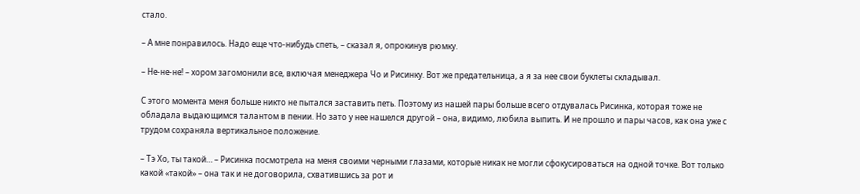стало.

– А мне понравилось. Надо еще что-нибудь спеть, – сказал я, опрокинув рюмку.

– Не-не-не! – хором загомонили все, включая менеджера Чо и Рисинку. Вот же предательница, а я за нее свои буклеты складывал.

С этого момента меня больше никто не пытался заставить петь. Поэтому из нашей пары больше всего отдувалась Рисинка, которая тоже не обладала выдающимся талантом в пении. Но зато у нее нашелся другой – она, видимо, любила выпить. И не прошло и пары часов, как она уже с трудом сохраняла вертикальное положение.

– Тэ Хо, ты такой… – Рисинка посмотрела на меня своими черными глазами, которые никак не могли сфокусироваться на одной точке. Вот только какой «такой» – она так и не договорила, схватившись за рот и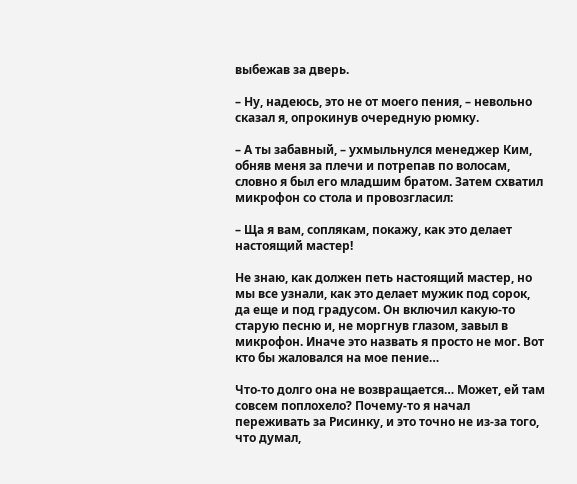выбежав за дверь.

– Ну, надеюсь, это не от моего пения, – невольно сказал я, опрокинув очередную рюмку.

– А ты забавный, – ухмыльнулся менеджер Ким, обняв меня за плечи и потрепав по волосам, словно я был его младшим братом. Затем схватил микрофон со стола и провозгласил:

– Ща я вам, соплякам, покажу, как это делает настоящий мастер!

Не знаю, как должен петь настоящий мастер, но мы все узнали, как это делает мужик под сорок, да еще и под градусом. Он включил какую-то старую песню и, не моргнув глазом, завыл в микрофон. Иначе это назвать я просто не мог. Вот кто бы жаловался на мое пение…

Что-то долго она не возвращается… Может, ей там совсем поплохело? Почему-то я начал переживать за Рисинку, и это точно не из-за того, что думал,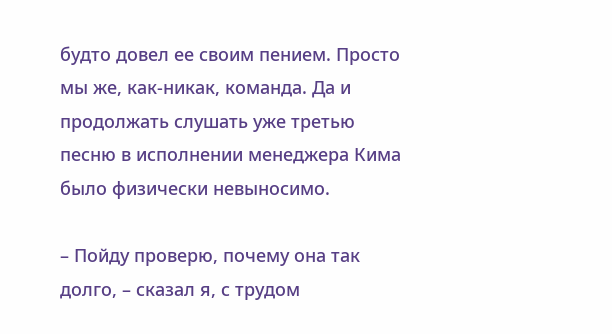будто довел ее своим пением. Просто мы же, как-никак, команда. Да и продолжать слушать уже третью песню в исполнении менеджера Кима было физически невыносимо.

– Пойду проверю, почему она так долго, – сказал я, с трудом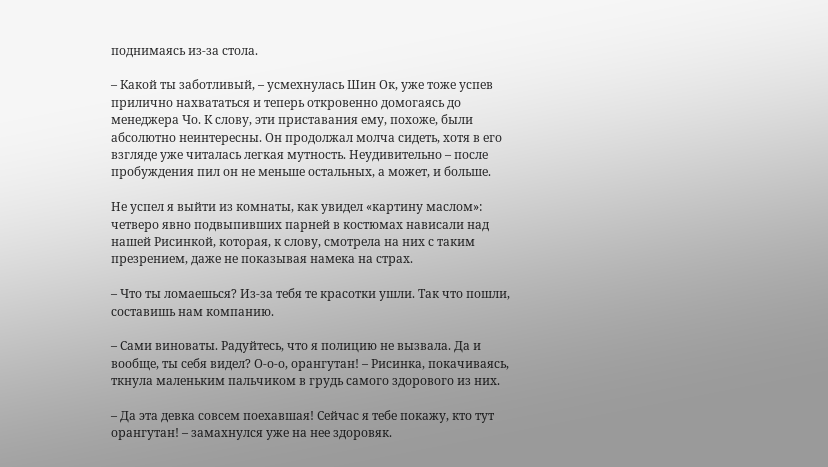поднимаясь из-за стола.

– Какой ты заботливый, – усмехнулась Шин Ок, уже тоже успев прилично нахвататься и теперь откровенно домогаясь до менеджера Чо. К слову, эти приставания ему, похоже, были абсолютно неинтересны. Он продолжал молча сидеть, хотя в его взгляде уже читалась легкая мутность. Неудивительно – после пробуждения пил он не меньше остальных, а может, и больше.

Не успел я выйти из комнаты, как увидел «картину маслом»: четверо явно подвыпивших парней в костюмах нависали над нашей Рисинкой, которая, к слову, смотрела на них с таким презрением, даже не показывая намека на страх.

– Что ты ломаешься? Из-за тебя те красотки ушли. Так что пошли, составишь нам компанию.

– Сами виноваты. Радуйтесь, что я полицию не вызвала. Да и вообще, ты себя видел? О-о-о, орангутан! – Рисинка, покачиваясь, ткнула маленьким пальчиком в грудь самого здорового из них.

– Да эта девка совсем поехавшая! Сейчас я тебе покажу, кто тут орангутан! – замахнулся уже на нее здоровяк.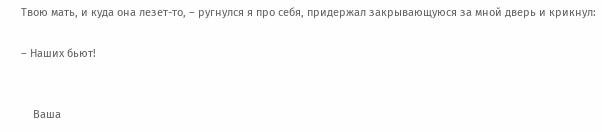Твою мать, и куда она лезет-то, – ругнулся я про себя, придержал закрывающуюся за мной дверь и крикнул:

– Наших бьют!


    Ваша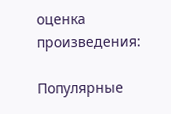оценка произведения:

Популярные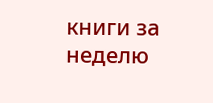книги за неделю